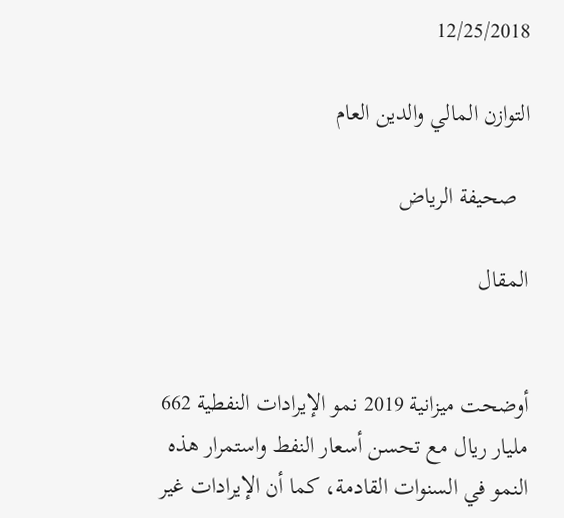12/25/2018

التوازن المالي والدين العام

  صحيفة الرياض

المقال


أوضحت ميزانية 2019 نمو الإيرادات النفطية 662 مليار ريال مع تحسن أسعار النفط واستمرار هذه النمو في السنوات القادمة، كما أن الإيرادات غير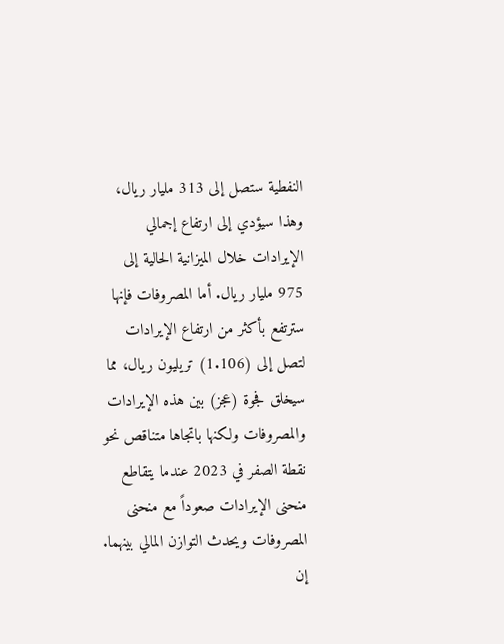النفطية ستصل إلى 313 مليار ريال، وهذا سيؤدي إلى ارتفاع إجمالي الإيرادات خلال الميزانية الحالية إلى 975 مليار ريال. أما المصروفات فإنها سترتفع بأكثر من ارتفاع الإيرادات لتصل إلى (1.106) تريليون ريال، مما سيخلق فجوة (عجز) بين هذه الإيرادات والمصروفات ولكنها باتجاها متناقص نحو نقطة الصفر في 2023 عندما يتقاطع منحنى الإيرادات صعوداً مع منحنى المصروفات ويحدث التوازن المالي بينهما.
إن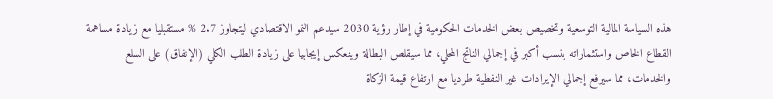هذه السياسة المالية التوسعية وتخصيص بعض الخدمات الحكومية في إطار رؤية 2030 سيدعم النمو الاقتصادي ليتجاوز 2.7 % مستقبليا مع زيادة مساهمة القطاع الخاص واستثماراته بنسب أكبر في إجمالي الناتج المحلي، مما سيقلص البطالة وينعكس إيجابيا على زيادة الطلب الكلي (الإنفاق) على السلع والخدمات، مما سيرفع إجمالي الإيرادات غير النفطية طرديا مع ارتفاع قيمة الزكاة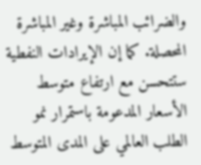والضرائب المباشرة وغير المباشرة المحصلة. كما إن الإيرادات النفطية ستتحسن مع ارتفاع متوسط الأسعار المدعومة باستمرار نمو الطلب العالمي على المدى المتوسط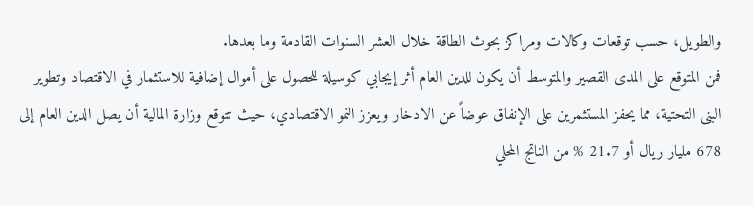والطويل، حسب توقعات وكالات ومراكز بحوث الطاقة خلال العشر السنوات القادمة وما بعدها.
فمن المتوقع على المدى القصير والمتوسط أن يكون للدين العام أثر إيجابي كوسيلة للحصول على أموال إضافية للاستثمار في الاقتصاد وتطوير البنى التحتية، مما يحفز المستثمرين على الإنفاق عوضاً عن الادخار ويعزز النمو الاقتصادي، حيث تتوقع وزارة المالية أن يصل الدين العام إلى 678 مليار ريال أو 21.7 % من الناتج المحلي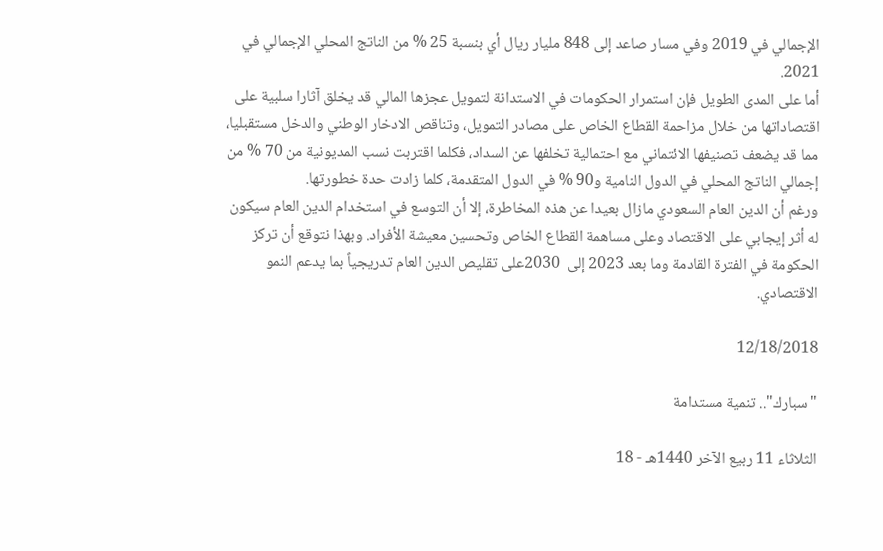الإجمالي في 2019 وفي مسار صاعد إلى 848 مليار ريال أي بنسبة 25 % من الناتج المحلي الإجمالي في 2021.
أما على المدى الطويل فإن استمرار الحكومات في الاستدانة لتمويل عجزها المالي قد يخلق آثارا سلبية على اقتصاداتها من خلال مزاحمة القطاع الخاص على مصادر التمويل، وتناقص الادخار الوطني والدخل مستقبليا، مما قد يضعف تصنيفها الائتماني مع احتمالية تخلفها عن السداد، فكلما اقتربت نسب المديونية من 70 % من إجمالي الناتج المحلي في الدول النامية و90 % في الدول المتقدمة، كلما زادت حدة خطورتها.
ورغم أن الدين العام السعودي مازال بعيدا عن هذه المخاطرة، إلا أن التوسع في استخدام الدين العام سيكون له أثر إيجابي على الاقتصاد وعلى مساهمة القطاع الخاص وتحسين معيشة الأفراد. وبهذا نتوقع أن تركز الحكومة في الفترة القادمة وما بعد 2023 إلى  2030على تقليص الدين العام تدريجياً بما يدعم النمو الاقتصادي.

12/18/2018

"سبارك".. تنمية مستدامة

الثلاثاء 11 ربيع الآخر 1440هـ - 18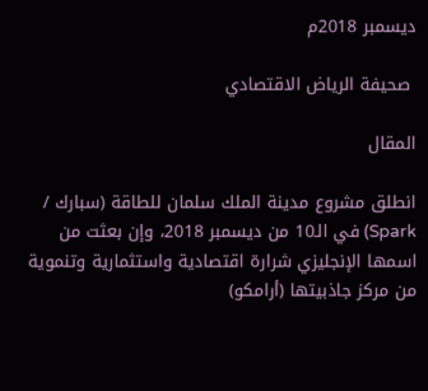ديسمبر 2018م

 صحيفة الرياض الاقتصادي

المقال

انطلق مشروع مدينة الملك سلمان للطاقة (سبارك / Spark) في الـ10 من ديسمبر 2018، وإن بعثت من اسمها الإنجليزي شرارة اقتصادية واستثمارية وتنموية من مركز جاذبيتها (أرامكو)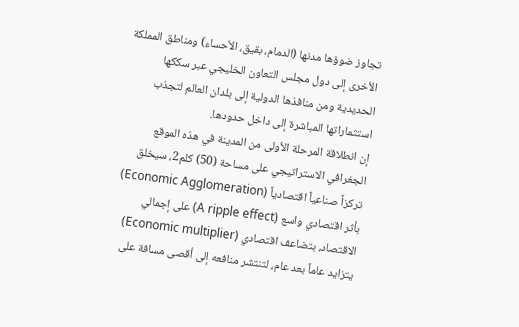تجاوز ضوؤها مدنها (الدمام، بقيق، الأحساء) ومناطق المملكة الأخرى إلى دول مجلس التعاون الخليجي عبر سككها الحديدية ومن منافذها الدولية إلى بلدان العالم لتجذب استثماراتها المباشرة إلى داخل حدودها.
إن انطلاقة المرحلة الأولى من المدينة في هذه الموقع الجغرافي الاستراتيجي على مساحة (50) كلم2، سيخلق تركزاً صناعياً اقتصادياً (Economic Agglomeration) بأثر اقتصادي واسع (A ripple effect) على إجمالي الاقتصاد، بتضاعف اقتصادي (Economic multiplier) يتزايد عاماً بعد عام، لتنتشر منافعه إلى أقصى مسافة على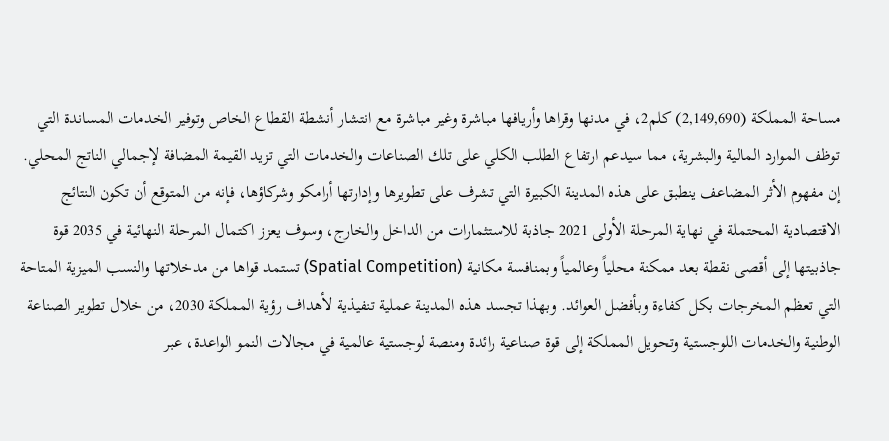مساحة المملكة (2,149,690) كلم2، في مدنها وقراها وأريافها مباشرة وغير مباشرة مع انتشار أنشطة القطاع الخاص وتوفير الخدمات المساندة التي توظف الموارد المالية والبشرية، مما سيدعم ارتفاع الطلب الكلي على تلك الصناعات والخدمات التي تزيد القيمة المضافة لإجمالي الناتج المحلي.
إن مفهوم الأثر المضاعف ينطبق على هذه المدينة الكبيرة التي تشرف على تطويرها وإدارتها أرامكو وشركاؤها، فإنه من المتوقع أن تكون النتائج الاقتصادية المحتملة في نهاية المرحلة الأولى 2021 جاذبة للاستثمارات من الداخل والخارج، وسوف يعزز اكتمال المرحلة النهائية في 2035 قوة جاذبيتها إلى أقصى نقطة بعد ممكنة محلياً وعالمياً وبمنافسة مكانية (Spatial Competition) تستمد قواها من مدخلاتها والنسب الميزية المتاحة التي تعظم المخرجات بكل كفاءة وبأفضل العوائد. وبهذا تجسد هذه المدينة عملية تنفيذية لأهداف رؤية المملكة 2030، من خلال تطوير الصناعة الوطنية والخدمات اللوجستية وتحويل المملكة إلى قوة صناعية رائدة ومنصة لوجستية عالمية في مجالات النمو الواعدة، عبر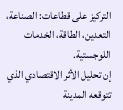التركيز على قطاعات: الصناعة، التعدين، الطاقة، الخدمات اللوجستية.
إن تحليل الأثر الاقتصادي الذي تتوقعه المدينة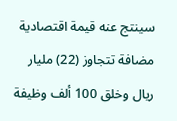سينتج عنه قيمة اقتصادية مضافة تتجاوز (22) مليار ريال وخلق 100 ألف وظيفة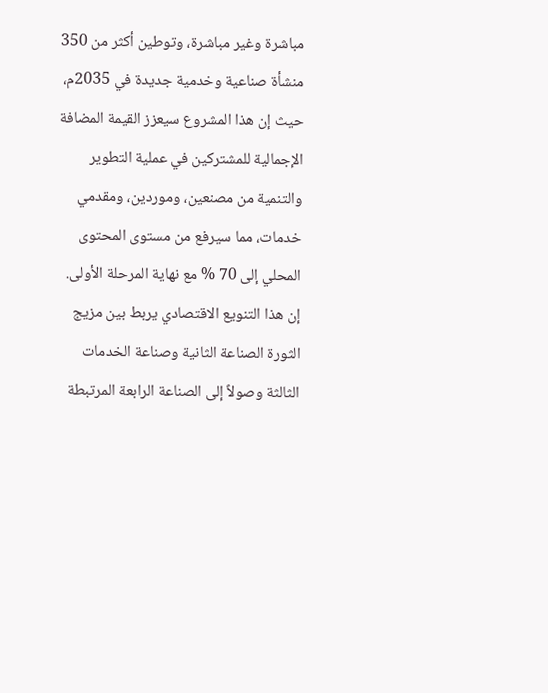مباشرة وغير مباشرة، وتوطين أكثر من 350 منشأة صناعية وخدمية جديدة في 2035م، حيث إن هذا المشروع سيعزز القيمة المضافة الإجمالية للمشتركين في عملية التطوير والتنمية من مصنعين، وموردين، ومقدمي خدمات، مما سيرفع من مستوى المحتوى المحلي إلى 70 % مع نهاية المرحلة الأولى.
إن هذا التنويع الاقتصادي يربط بين مزيج الثورة الصناعة الثانية وصناعة الخدمات الثالثة وصولاً إلى الصناعة الرابعة المرتبطة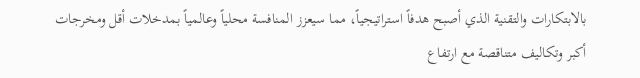بالابتكارات والتقنية الذي أصبح هدفاً استراتيجياً، مما سيعزز المنافسة محلياً وعالمياً بمدخلات أقل ومخرجات أكبر وتكاليف متناقصة مع ارتفاع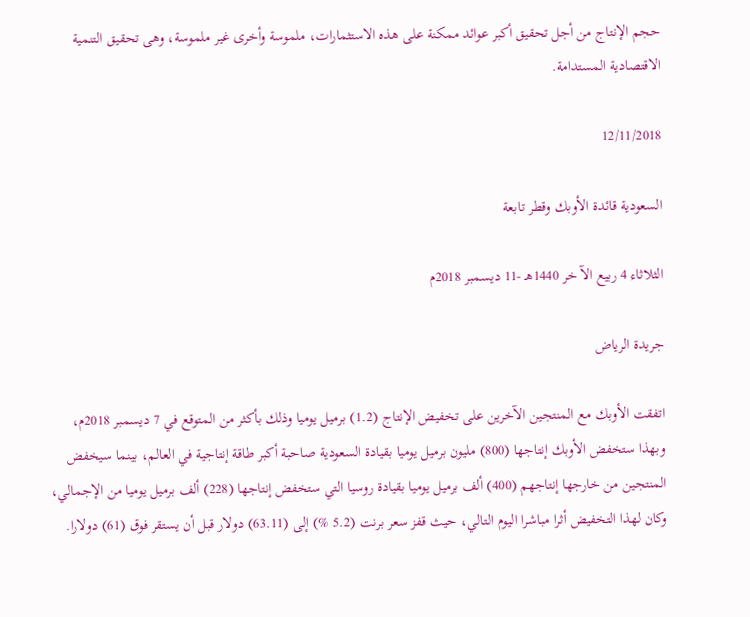حجم الإنتاج من أجل تحقيق أكبر عوائد ممكنة على هذه الاستثمارات، ملموسة وأخرى غير ملموسة، وهى تحقيق التنمية الاقتصادية المستدامة.

12/11/2018

السعودية قائدة الأوبك وقطر تابعة

الثلاثاء 4 ربيع الآ خر 1440هـ -11 ديسمبر 2018م

جريدة الرياض

اتفقت الأوبك مع المنتجين الآخرين على تخفيض الإنتاج (1.2) برميل يوميا وذلك بأكثر من المتوقع في 7 ديسمبر 2018م، وبهذا ستخفض الأوبك إنتاجها (800) مليون برميل يوميا بقيادة السعودية صاحبة أكبر طاقة إنتاجية في العالم، بينما سيخفض المنتجين من خارجها إنتاجهم (400) ألف برميل يوميا بقيادة روسيا التي ستخفض إنتاجها (228) ألف برميل يوميا من الإجمالي، وكان لهذا التخفيض أثرا مباشرا اليوم التالي، حيث قفز سعر برنت (5.2 %) إلى (63.11) دولار قبل أن يستقر فوق (61) دولارا.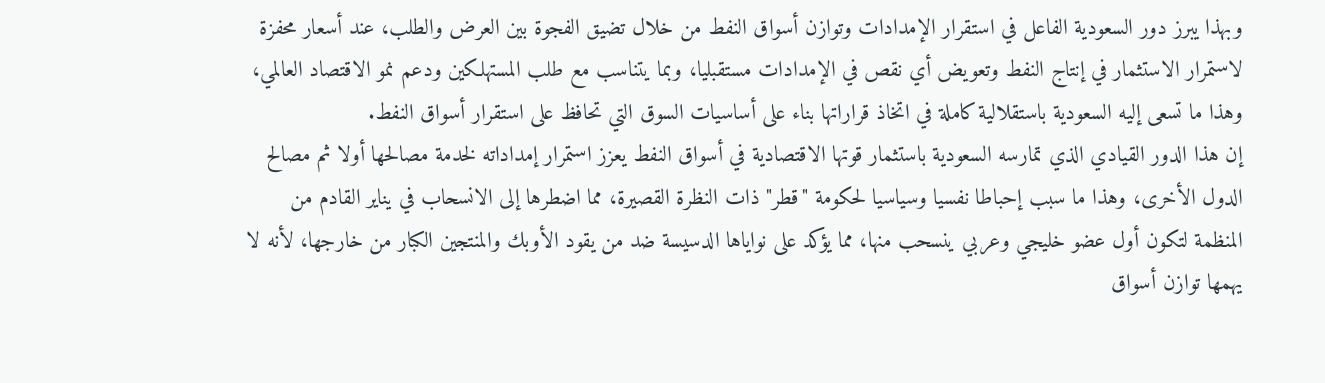وبهذا يبرز دور السعودية الفاعل في استقرار الإمدادات وتوازن أسواق النفط من خلال تضيق الفجوة بين العرض والطلب، عند أسعار محفزة لاستمرار الاستثمار في إنتاج النفط وتعويض أي نقص في الإمدادات مستقبليا، وبما يتناسب مع طلب المستهلكين ودعم نمو الاقتصاد العالمي، وهذا ما تسعى إليه السعودية باستقلالية كاملة في اتخاذ قراراتها بناء على أساسيات السوق التي تحافظ على استقرار أسواق النفط.
إن هذا الدور القيادي الذي تمارسه السعودية باستثمار قوتها الاقتصادية في أسواق النفط يعزز استمرار إمداداته لخدمة مصالحها أولا ثم مصالح الدول الأخرى، وهذا ما سبب إحباطا نفسيا وسياسيا لحكومة "قطر" ذات النظرة القصيرة، مما اضطرها إلى الانسحاب في يناير القادم من المنظمة لتكون أول عضو خليجي وعربي ينسحب منها، مما يؤكد على نواياها الدسيسة ضد من يقود الأوبك والمنتجين الكبار من خارجها، لأنه لا يهمها توازن أسواق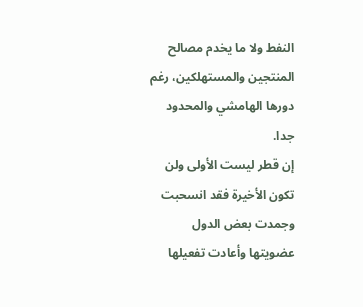النفط ولا ما يخدم مصالح المنتجين والمستهلكين، رغم دورها الهامشي والمحدود جدا.
إن قطر ليست الأولى ولن تكون الأخيرة فقد انسحبت وجمدت بعض الدول عضويتها وأعادت تفعيلها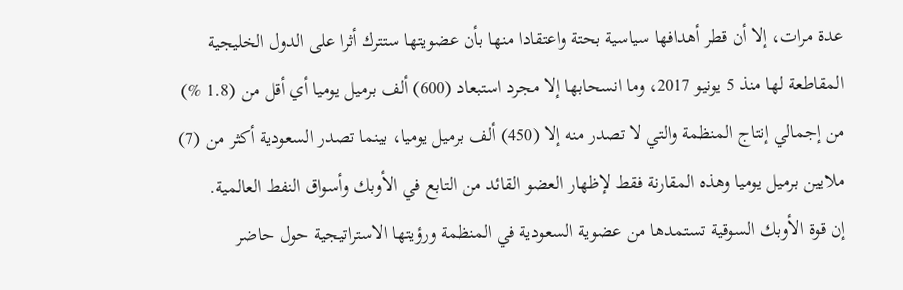عدة مرات، إلا أن قطر أهدافها سياسية بحتة واعتقادا منها بأن عضويتها ستترك أثرا على الدول الخليجية المقاطعة لها منذ 5 يونيو 2017، وما انسحابها إلا مجرد استبعاد (600) ألف برميل يوميا أي أقل من (1.8 %) من إجمالي إنتاج المنظمة والتي لا تصدر منه إلا (450) ألف برميل يوميا، بينما تصدر السعودية أكثر من (7) ملايين برميل يوميا وهذه المقارنة فقط لإظهار العضو القائد من التابع في الأوبك وأسواق النفط العالمية.
إن قوة الأوبك السوقية تستمدها من عضوية السعودية في المنظمة ورؤيتها الاستراتيجية حول حاضر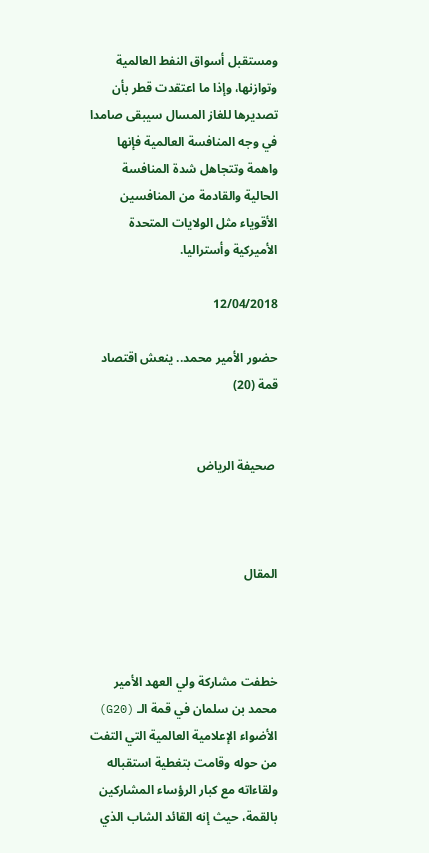ومستقبل أسواق النفط العالمية وتوازنها، وإذا ما اعتقدت قطر بأن تصديرها للغاز المسال سيبقى صامدا في وجه المنافسة العالمية فإنها واهمة وتتجاهل شدة المنافسة الحالية والقادمة من المنافسين الأقوياء مثل الولايات المتحدة الأميركية وأستراليا.

12/04/2018

حضور الأمير محمد.. ينعش اقتصاد قمة (20)


 صحيفة الرياض



المقال



خطفت مشاركة ولي العهد الأمير محمد بن سلمان في قمة الـ (G20) الأضواء الإعلامية العالمية التي التفت من حوله وقامت بتغطية استقباله ولقاءاته مع كبار الرؤساء المشاركين بالقمة، حيث إنه القائد الشاب الذي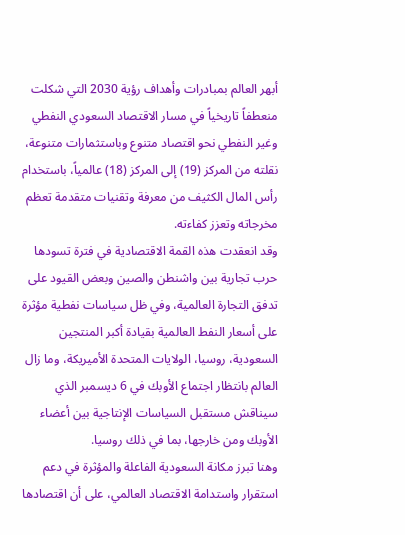أبهر العالم بمبادرات وأهداف رؤية 2030 التي شكلت منعطفاً تاريخياً في مسار الاقتصاد السعودي النفطي وغير النفطي نحو اقتصاد متنوع وباستثمارات متنوعة، نقلته من المركز (19) إلى المركز (18) عالمياً، باستخدام رأس المال الكثيف من معرفة وتقنيات متقدمة تعظم مخرجاته وتعزز كفاءته.
وقد انعقدت هذه القمة الاقتصادية في فترة تسودها حرب تجارية بين واشنطن والصين وبعض القيود على تدفق التجارة العالمية، وفي ظل سياسات نفطية مؤثرة على أسعار النفط العالمية بقيادة أكبر المنتجين السعودية، روسيا، الولايات المتحدة الأميريكة، وما زال العالم بانتظار اجتماع الأوبك في 6 ديسمبر الذي سيناقش مستقبل السياسات الإنتاجية بين أعضاء الأوبك ومن خارجها، بما في ذلك روسيا.
وهنا تبرز مكانة السعودية الفاعلة والمؤثرة في دعم استقرار واستدامة الاقتصاد العالمي، على أن اقتصادها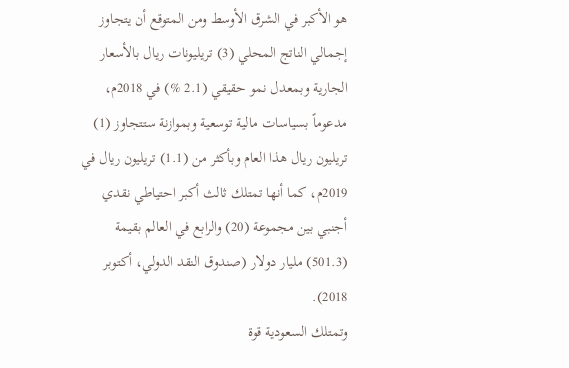هو الأكبر في الشرق الأوسط ومن المتوقع أن يتجاوز إجمالي الناتج المحلي (3) تريليونات ريال بالأسعار الجارية وبمعدل نمو حقيقي (2.1 %) في 2018م، مدعوماً بسياسات مالية توسعية وبموازنة ستتجاوز (1) تريليون ريال هذا العام وبأكثر من (1.1) تريليون ريال في 2019م، كما أنها تمتلك ثالث أكبر احتياطي نقدي أجنبي بين مجموعة (20) والرابع في العالم بقيمة (501.3) مليار دولار (صندوق النقد الدولي، أكتوبر 2018).
وتمتلك السعودية قوة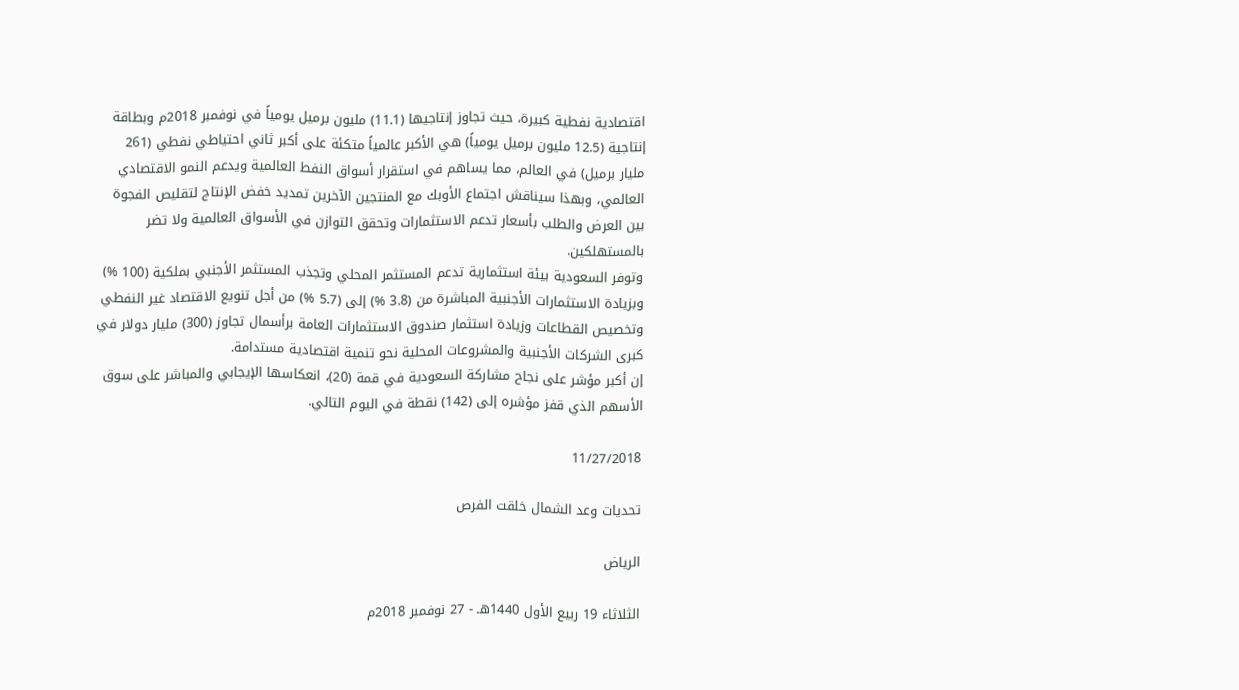اقتصادية نفطية كبيرة، حيث تجاوز إنتاجيها (11.1) مليون برميل يومياً في نوفمبر 2018م وبطاقة إنتاجية (12.5 مليون برميل يومياً) هي الأكبر عالمياً متكئة على أكبر ثاني احتياطي نفطي (261 مليار برميل) في العالم، مما يساهم في استقرار أسواق النفط العالمية ويدعم النمو الاقتصادي العالمي، وبهذا سيناقش اجتماع الأوبك مع المنتجين الآخرين تمديد خفض الإنتاج لتقليص الفجوة بين العرض والطلب بأسعار تدعم الاستثمارات وتحقق التوازن في الأسواق العالمية ولا تضر بالمستهلكين.
وتوفر السعودية بيئة استثمارية تدعم المستثمر المحلي وتجذب المستثمر الأجنبي بملكية (100 %) وبزيادة الاستثمارات الأجنبية المباشرة من (3.8 %) إلى (5.7 %) من أجل تنويع الاقتصاد غير النفطي وتخصيص القطاعات وزيادة استثمار صندوق الاستثمارات العامة برأسمال تجاوز (300) مليار دولار في كبرى الشركات الأجنبية والمشروعات المحلية نحو تنمية اقتصادية مستدامة.
إن أكبر مؤشر على نجاح مشاركة السعودية في قمة (20)، انعكاسها الإيجابي والمباشر على سوق الأسهم الذي قفز مؤشره إلى (142) نقطة في اليوم التالي.

11/27/2018

تحديات وعد الشمال خلقت الفرص

الرياض

الثلاثاء 19 ربيع الأول 1440هـ - 27 نوفمبر 2018م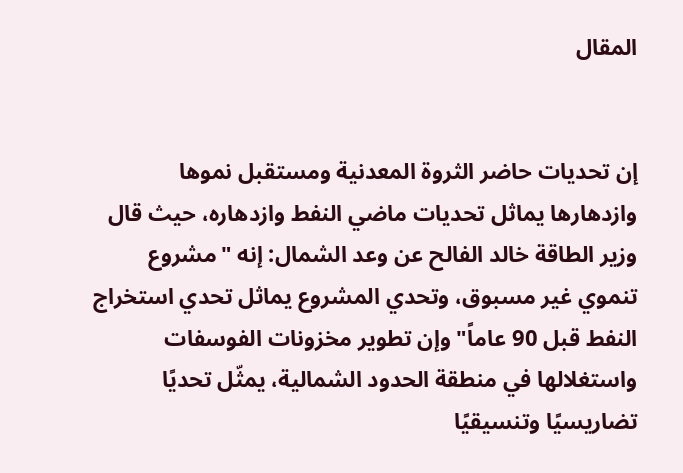المقال


إن تحديات حاضر الثروة المعدنية ومستقبل نموها وازدهارها يماثل تحديات ماضي النفط وازدهاره، حيث قال وزير الطاقة خالد الفالح عن وعد الشمال: إنه "مشروع تنموي غير مسبوق، وتحدي المشروع يماثل تحدي استخراج النفط قبل 90 عاماً" وإن تطوير مخزونات الفوسفات واستغلالها في منطقة الحدود الشمالية، يمثّل تحديًا تضاريسيًا وتنسيقيًا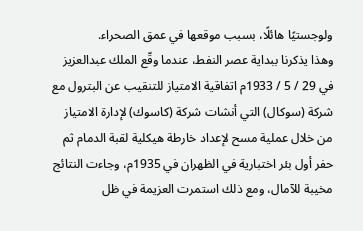ولوجستيًا هائلًا، بسبب موقعها في عمق الصحراء.
وهذا يذكرنا ببداية عصر النفط، عندما وقّع الملك عبدالعزيز في 29 / 5 / 1933م اتفاقية الامتياز للتنقيب عن البترول مع شركة (سوكال) التي أنشات شركة (كاسوك) لإدارة الامتياز من خلال عملية مسح لإعداد خارطة هيكلية لقبة الدمام ثم حفر أول بئر اختبارية في الظهران في 1935م، وجاءت النتائج مخيبة للآمال، ومع ذلك استمرت العزيمة في ظل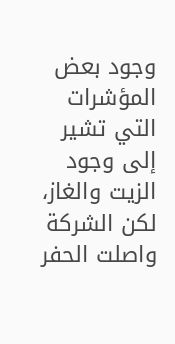وجود بعض المؤشرات التي تشير إلى وجود الزيت والغاز، لكن الشركة واصلت الحفر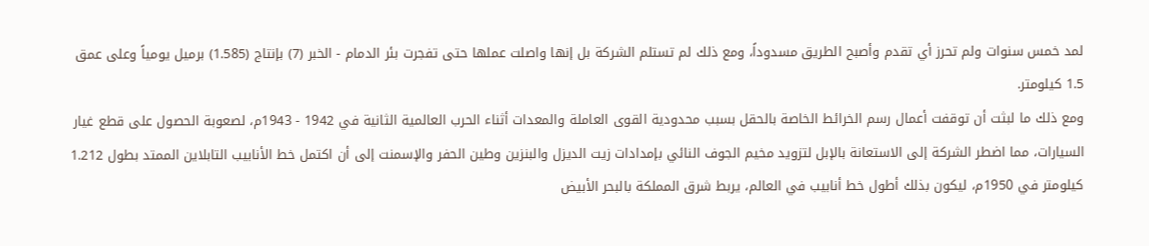لمد خمس سنوات ولم تحرز أي تقدم وأصبح الطريق مسدوداً، ومع ذلك لم تستلم الشركة بل إنها واصلت عملها حتى تفجرت بئر الدمام - الخبر (7) بإنتاج (1.585) برميل يومياً وعلى عمق 1.5 كيلومتر.
ومع ذلك ما لبثت أن توقفت أعمال رسم الخرائط الخاصة بالحقل بسبب محدودية القوى العاملة والمعدات أثناء الحرب العالمية الثانية في 1942 - 1943م، لصعوبة الحصول على قطع غيار السيارات، مما اضطر الشركة إلى الاستعانة بالإبل لتزويد مخيم الجوف النائي بإمدادات زيت الديزل والبنزين وطين الحفر والإسمنت إلى أن اكتمل خط الأنابيب التابلاين الممتد بطول 1.212 كيلومتر في 1950م، ليكون بذلك أطول خط أنابيب في العالم، يربط شرق المملكة بالبحر الأبيض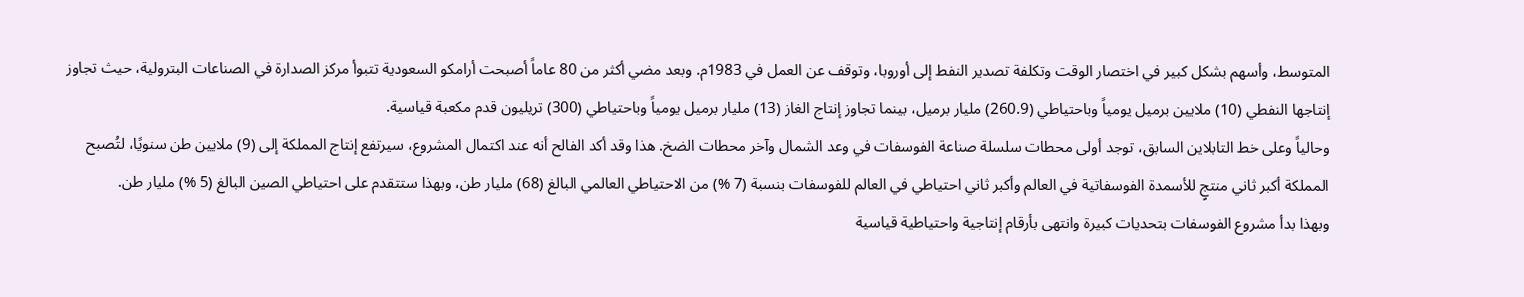المتوسط، وأسهم بشكل كبير في اختصار الوقت وتكلفة تصدير النفط إلى أوروبا، وتوقف عن العمل في 1983م. وبعد مضي أكثر من 80 عاماً أصبحت أرامكو السعودية تتبوأ مركز الصدارة في الصناعات البترولية، حيث تجاوز إنتاجها النفطي (10) ملايين برميل يومياً وباحتياطي (260.9) مليار برميل، بينما تجاوز إنتاج الغاز (13) مليار برميل يومياً وباحتياطي (300) تريليون قدم مكعبة قياسية.
وحالياً وعلى خط التابلاين السابق، توجد أولى محطات سلسلة صناعة الفوسفات في وعد الشمال وآخر محطات الضخ. هذا وقد أكد الفالح أنه عند اكتمال المشروع، سيرتفع إنتاج المملكة إلى (9) ملايين طن سنويًا، لتُصبح المملكة أكبر ثاني منتجٍ للأسمدة الفوسفاتية في العالم وأكبر ثاني احتياطي في العالم للفوسفات بنسبة (7 %) من الاحتياطي العالمي البالغ (68) مليار طن، وبهذا ستتقدم على احتياطي الصين البالغ (5 %) مليار طن.
وبهذا بدأ مشروع الفوسفات بتحديات كبيرة وانتهى بأرقام إنتاجية واحتياطية قياسية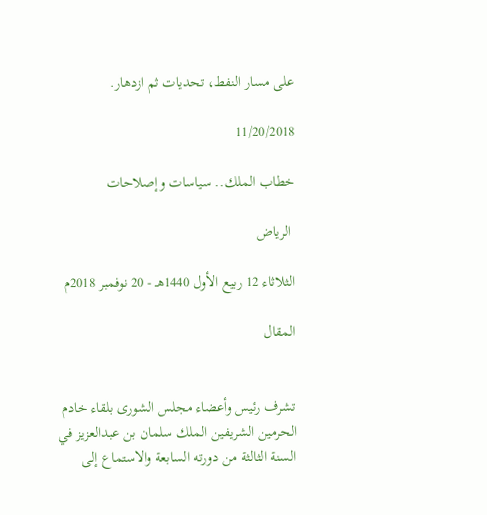على مسار النفط، تحديات ثم ازدهار.

11/20/2018

خطاب الملك.. سياسات وإصلاحات

 الرياض

الثلاثاء 12 ربيع الأول 1440هـ - 20 نوفمبر 2018م

المقال


تشرف رئيس وأعضاء مجلس الشورى بلقاء خادم الحرمين الشريفين الملك سلمان بن عبدالعزيز في السنة الثالثة من دورته السابعة والاستماع إلى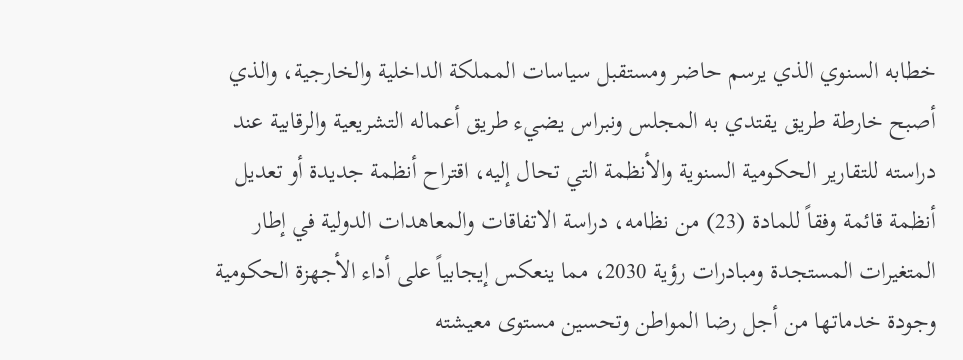خطابه السنوي الذي يرسم حاضر ومستقبل سياسات المملكة الداخلية والخارجية، والذي أصبح خارطة طريق يقتدي به المجلس ونبراس يضيء طريق أعماله التشريعية والرقابية عند دراسته للتقارير الحكومية السنوية والأنظمة التي تحال إليه، اقتراح أنظمة جديدة أو تعديل أنظمة قائمة وفقاً للمادة (23) من نظامه، دراسة الاتفاقات والمعاهدات الدولية في إطار المتغيرات المستجدة ومبادرات رؤية 2030، مما ينعكس إيجابياً على أداء الأجهزة الحكومية وجودة خدماتها من أجل رضا المواطن وتحسين مستوى معيشته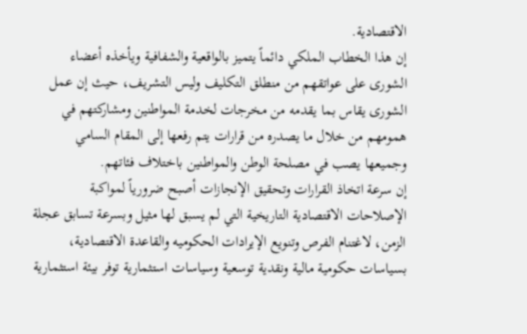الاقتصادية.
إن هذا الخطاب الملكي دائماً يتميز بالواقعية والشفافية ويأخذه أعضاء الشورى على عواتقهم من منطلق التكليف وليس التشريف، حيث إن عمل الشورى يقاس بما يقدمه من مخرجات لخدمة المواطنين ومشاركتهم في همومهم من خلال ما يصدره من قرارات يتم رفعها إلى المقام السامي وجميعها يصب في مصلحة الوطن والمواطنين باختلاف فئاتهم.
إن سرعة اتخاذ القرارات وتحقيق الإنجازات أصبح ضرورياً لمواكبة الإصلاحات الاقتصادية التاريخية التي لم يسبق لها مثيل وبسرعة تسابق عجلة الزمن، لاغتنام الفرص وتنويع الإيرادات الحكوميه والقاعدة الاقتصادية، بسياسات حكومية مالية ونقدية توسعية وسياسات استثمارية توفر بيئة استثمارية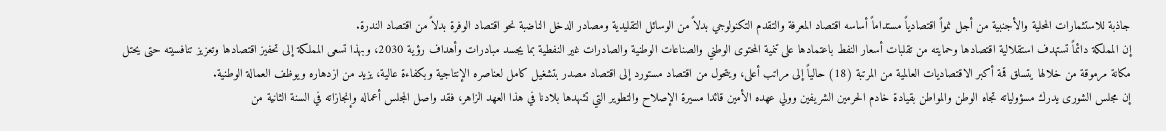جاذبة للاستثمارات المحلية والأجنبية من أجل نمواً اقتصادياً مستداماً أساسه اقتصاد المعرفة والتقدم التكنولوجي بدلاً من الوسائل التقليدية ومصادر الدخل الناضبة نحو اقتصاد الوفرة بدلاً من اقتصاد الندرة.
إن المملكة دائماً تستهدف استقلالية اقتصادها وحمايته من تقلبات أسعار النفط باعتمادها على تنمية المحتوى الوطني والصناعات الوطنية والصادرات غير النفطية بما يجسد مبادرات وأهداف رؤية 2030، وبهذا تسعى المملكة إلى تحفيز اقتصادها وتعزيز تنافسيته حتى يحتل مكانة مرموقة من خلالها يتسلق قمة أكبر الاقتصاديات العالمية من المرتبة (18) حالياً إلى مراتب أعلى، ويتحول من اقتصاد مستورد إلى اقتصاد مصدر بتشغيل كامل لعناصره الإنتاجية وبكفاءة عالية، يزيد من ازدهاره ويوظف العمالة الوطنية.
إن مجلس الشورى يدرك مسؤولياته تجاه الوطن والمواطن بقيادة خادم الحرمين الشريفين وولي عهده الأمين قائدا مسيرة الإصلاح والتطوير التي تشهدها بلادنا في هذا العهد الزاهر، فقد واصل المجلس أعماله وإنجازاته في السنة الثانية من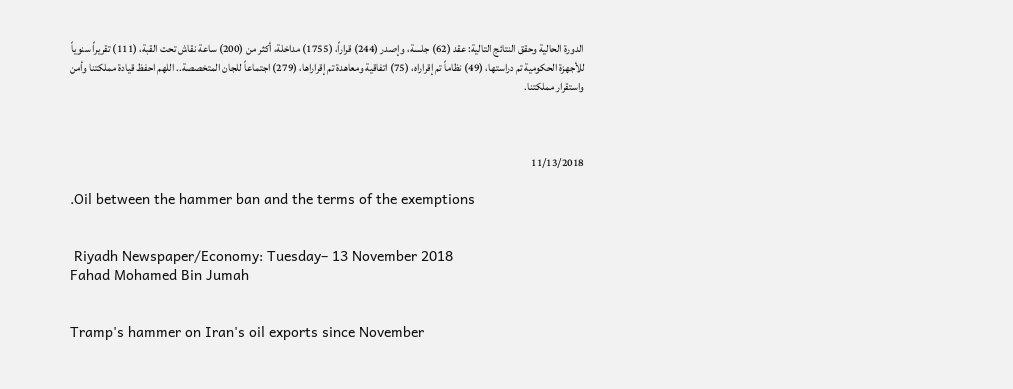الدورة الحالية وحقق النتائج التالية: عقد (62) جلسة، وإصدر (244) قراراً، (1755) مداخلة، أكثر من (200) ساعة نقاش تحت القبة، (111) تقريراً سنوياً للأجهزة الحكومية تم دراستها، (49) نظاماً تم إقراراه، (75) اتفاقية ومعاهدة تم إقراراها، (279) اجتماعاً للجان المتخصصة.. اللهم احفظ قيادة مملكتنا وأمن واستقرار مملكتنا.



11/13/2018

.Oil between the hammer ban and the terms of the exemptions


 Riyadh Newspaper/Economy: Tuesday– 13 November 2018
Fahad Mohamed Bin Jumah


Tramp's hammer on Iran's oil exports since November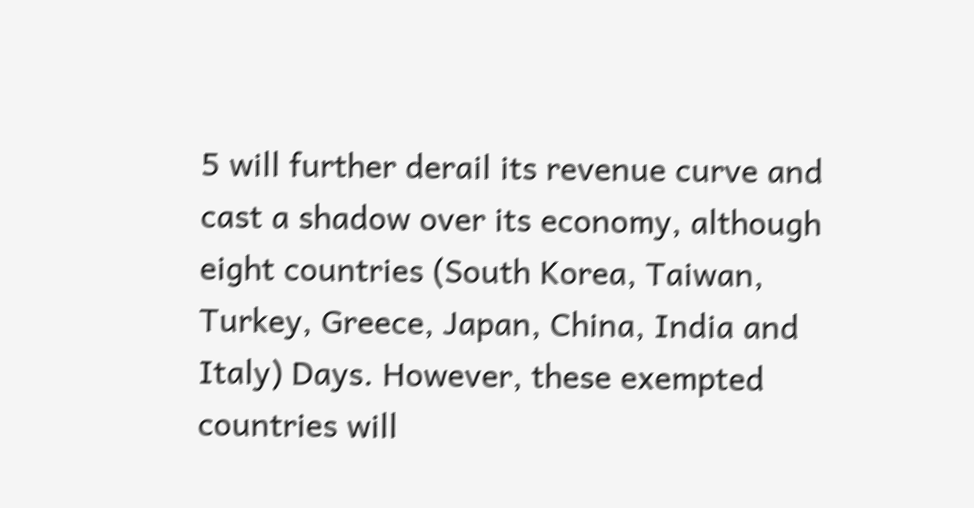5 will further derail its revenue curve and cast a shadow over its economy, although eight countries (South Korea, Taiwan, Turkey, Greece, Japan, China, India and Italy) Days. However, these exempted countries will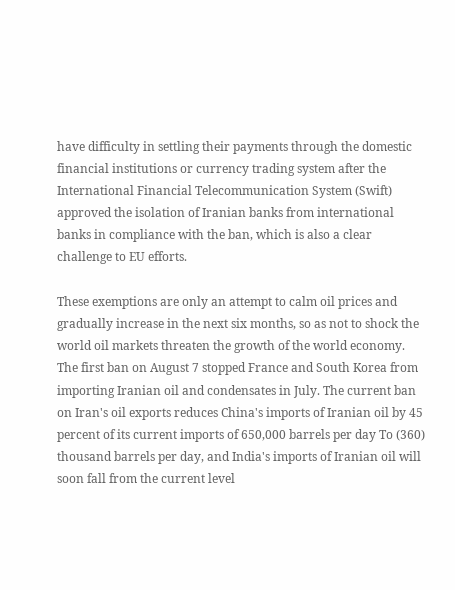have difficulty in settling their payments through the domestic financial institutions or currency trading system after the International Financial Telecommunication System (Swift) approved the isolation of Iranian banks from international banks in compliance with the ban, which is also a clear challenge to EU efforts.

These exemptions are only an attempt to calm oil prices and gradually increase in the next six months, so as not to shock the world oil markets threaten the growth of the world economy. The first ban on August 7 stopped France and South Korea from importing Iranian oil and condensates in July. The current ban on Iran's oil exports reduces China's imports of Iranian oil by 45 percent of its current imports of 650,000 barrels per day To (360) thousand barrels per day, and India's imports of Iranian oil will soon fall from the current level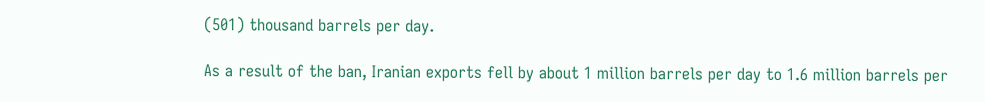(501) thousand barrels per day.

As a result of the ban, Iranian exports fell by about 1 million barrels per day to 1.6 million barrels per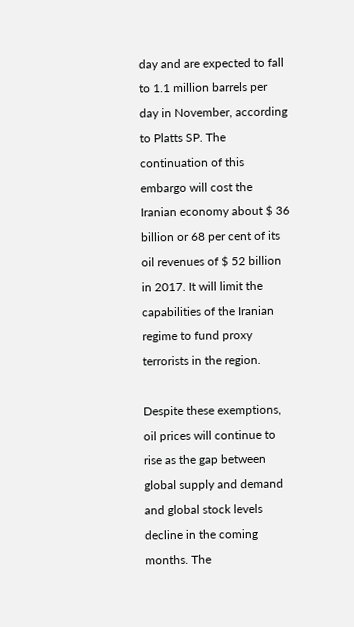day and are expected to fall to 1.1 million barrels per day in November, according to Platts SP. The continuation of this embargo will cost the Iranian economy about $ 36 billion or 68 per cent of its oil revenues of $ 52 billion in 2017. It will limit the capabilities of the Iranian regime to fund proxy terrorists in the region.

Despite these exemptions, oil prices will continue to rise as the gap between global supply and demand and global stock levels decline in the coming months. The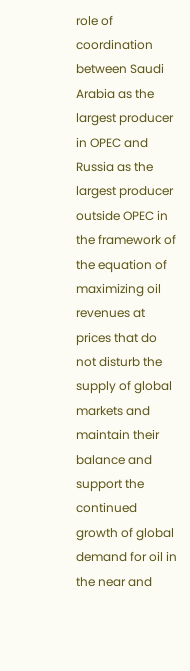role of coordination between Saudi Arabia as the largest producer in OPEC and Russia as the largest producer outside OPEC in the framework of the equation of maximizing oil revenues at prices that do not disturb the supply of global markets and maintain their balance and support the continued growth of global demand for oil in the near and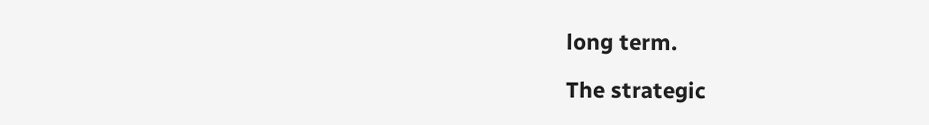long term.

The strategic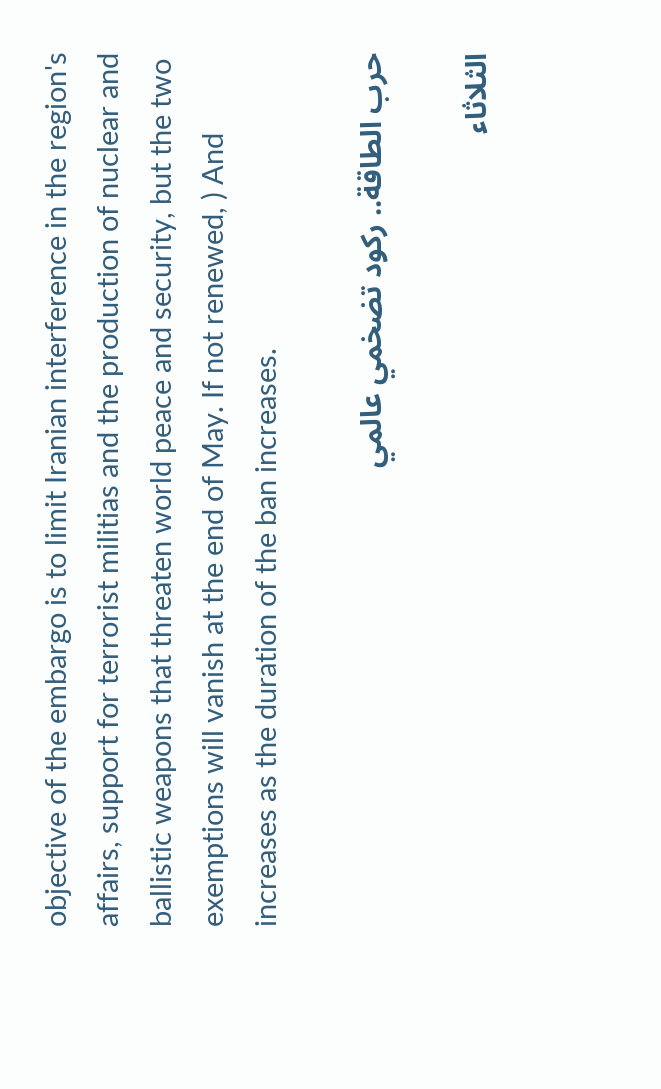objective of the embargo is to limit Iranian interference in the region's affairs, support for terrorist militias and the production of nuclear and ballistic weapons that threaten world peace and security, but the two exemptions will vanish at the end of May. If not renewed, ) And increases as the duration of the ban increases.

حرب الطاقة.. ركود تضخمي عالمي

الثلاثاء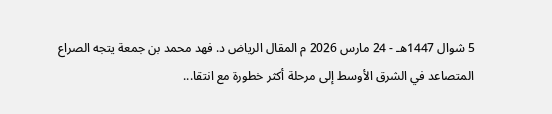5 شوال 1447هـ - 24 مارس 2026 م المقال الرياض د. فهد محمد بن جمعة يتجه الصراع المتصاعد في الشرق الأوسط إلى مرحلة أكثر خطورة مع انتقا...